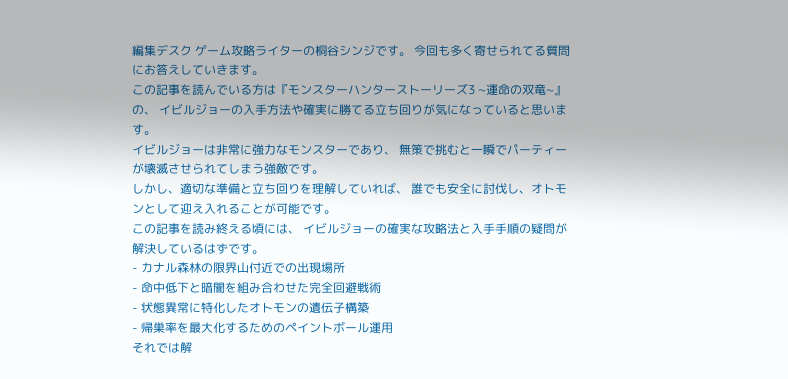編集デスク ゲーム攻略ライターの桐谷シンジです。 今回も多く寄せられてる質問にお答えしていきます。
この記事を読んでいる方は『モンスターハンターストーリーズ3 ~運命の双竜~』の、 イビルジョーの入手方法や確実に勝てる立ち回りが気になっていると思います。
イビルジョーは非常に強力なモンスターであり、 無策で挑むと一瞬でパーティーが壊滅させられてしまう強敵です。
しかし、適切な準備と立ち回りを理解していれば、 誰でも安全に討伐し、オトモンとして迎え入れることが可能です。
この記事を読み終える頃には、 イビルジョーの確実な攻略法と入手手順の疑問が解決しているはずです。
- カナル森林の限界山付近での出現場所
- 命中低下と暗闇を組み合わせた完全回避戦術
- 状態異常に特化したオトモンの遺伝子構築
- 帰巣率を最大化するためのペイントボール運用
それでは解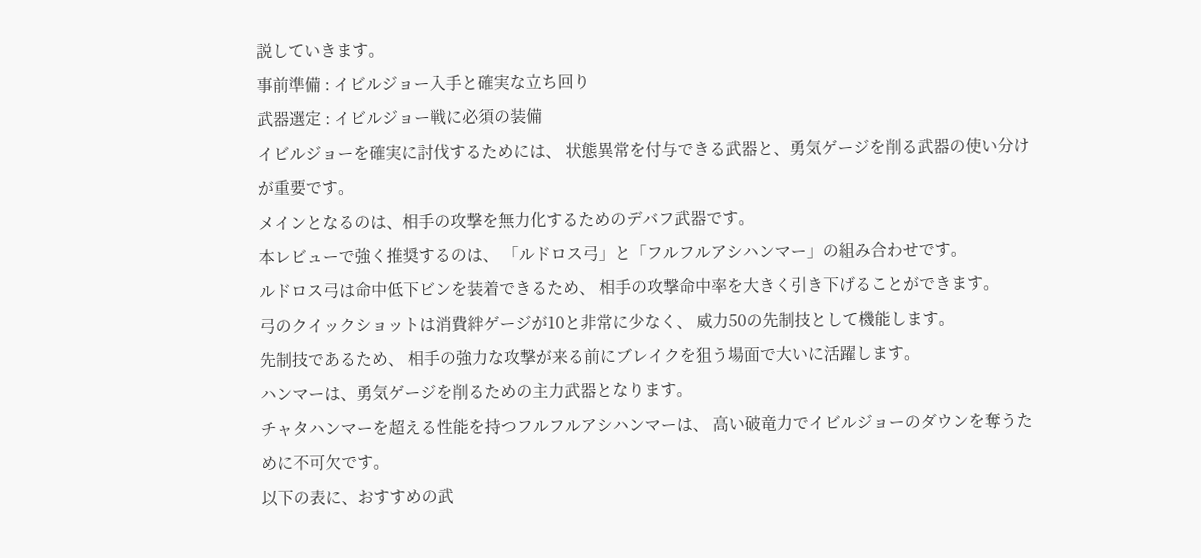説していきます。
事前準備 : イビルジョー入手と確実な立ち回り
武器選定 : イビルジョー戦に必須の装備
イビルジョーを確実に討伐するためには、 状態異常を付与できる武器と、勇気ゲージを削る武器の使い分けが重要です。
メインとなるのは、相手の攻撃を無力化するためのデバフ武器です。
本レビューで強く推奨するのは、 「ルドロス弓」と「フルフルアシハンマー」の組み合わせです。
ルドロス弓は命中低下ビンを装着できるため、 相手の攻撃命中率を大きく引き下げることができます。
弓のクイックショットは消費絆ゲージが10と非常に少なく、 威力50の先制技として機能します。
先制技であるため、 相手の強力な攻撃が来る前にブレイクを狙う場面で大いに活躍します。
ハンマーは、勇気ゲージを削るための主力武器となります。
チャタハンマーを超える性能を持つフルフルアシハンマーは、 高い破竜力でイビルジョーのダウンを奪うために不可欠です。
以下の表に、おすすめの武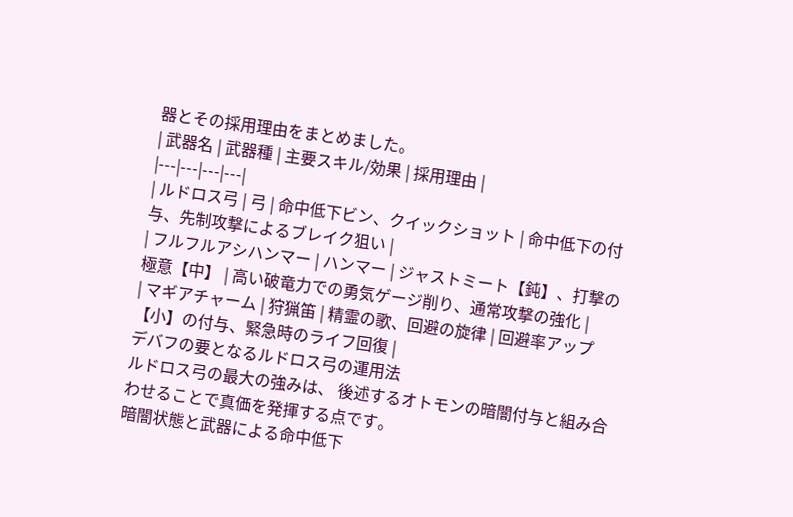器とその採用理由をまとめました。
| 武器名 | 武器種 | 主要スキル/効果 | 採用理由 |
|---|---|---|---|
| ルドロス弓 | 弓 | 命中低下ビン、クイックショット | 命中低下の付与、先制攻撃によるブレイク狙い |
| フルフルアシハンマー | ハンマー | ジャストミート【鈍】、打撃の極意【中】 | 高い破竜力での勇気ゲージ削り、通常攻撃の強化 |
| マギアチャーム | 狩猟笛 | 精霊の歌、回避の旋律 | 回避率アップ【小】の付与、緊急時のライフ回復 |
デバフの要となるルドロス弓の運用法
ルドロス弓の最大の強みは、 後述するオトモンの暗闇付与と組み合わせることで真価を発揮する点です。
暗闇状態と武器による命中低下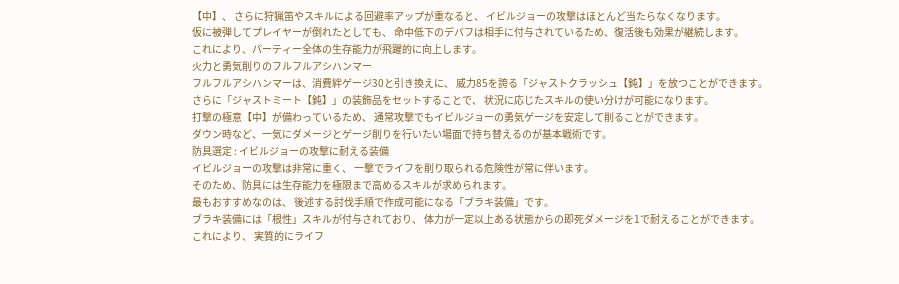【中】、 さらに狩猟笛やスキルによる回避率アップが重なると、 イビルジョーの攻撃はほとんど当たらなくなります。
仮に被弾してプレイヤーが倒れたとしても、 命中低下のデバフは相手に付与されているため、復活後も効果が継続します。
これにより、パーティー全体の生存能力が飛躍的に向上します。
火力と勇気削りのフルフルアシハンマー
フルフルアシハンマーは、消費絆ゲージ30と引き換えに、 威力85を誇る「ジャストクラッシュ【鈍】」を放つことができます。
さらに「ジャストミート【鈍】」の装飾品をセットすることで、 状況に応じたスキルの使い分けが可能になります。
打撃の極意【中】が備わっているため、 通常攻撃でもイビルジョーの勇気ゲージを安定して削ることができます。
ダウン時など、一気にダメージとゲージ削りを行いたい場面で持ち替えるのが基本戦術です。
防具選定 : イビルジョーの攻撃に耐える装備
イビルジョーの攻撃は非常に重く、 一撃でライフを削り取られる危険性が常に伴います。
そのため、防具には生存能力を極限まで高めるスキルが求められます。
最もおすすめなのは、 後述する討伐手順で作成可能になる「ブラキ装備」です。
ブラキ装備には「根性」スキルが付与されており、 体力が一定以上ある状態からの即死ダメージを1で耐えることができます。
これにより、 実質的にライフ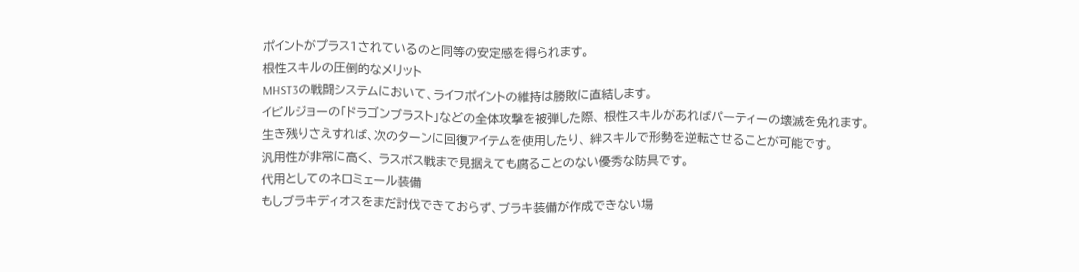ポイントがプラス1されているのと同等の安定感を得られます。
根性スキルの圧倒的なメリット
MHST3の戦闘システムにおいて、ライフポイントの維持は勝敗に直結します。
イビルジョーの「ドラゴンブラスト」などの全体攻撃を被弾した際、 根性スキルがあればパーティーの壊滅を免れます。
生き残りさえすれば、次のターンに回復アイテムを使用したり、 絆スキルで形勢を逆転させることが可能です。
汎用性が非常に高く、 ラスボス戦まで見据えても腐ることのない優秀な防具です。
代用としてのネロミェール装備
もしブラキディオスをまだ討伐できておらず、ブラキ装備が作成できない場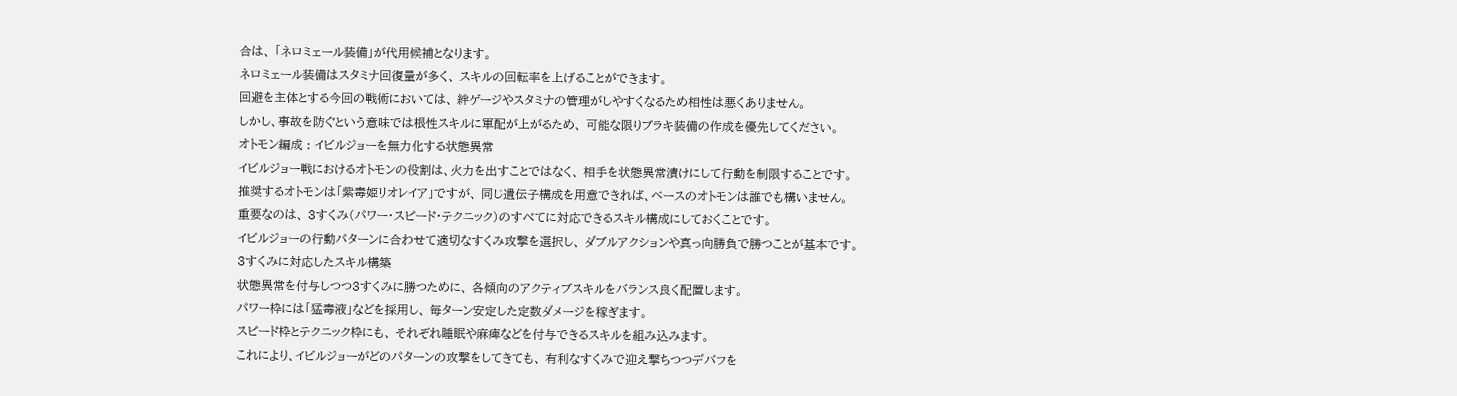合は、 「ネロミェール装備」が代用候補となります。
ネロミェール装備はスタミナ回復量が多く、 スキルの回転率を上げることができます。
回避を主体とする今回の戦術においては、 絆ゲージやスタミナの管理がしやすくなるため相性は悪くありません。
しかし、事故を防ぐという意味では根性スキルに軍配が上がるため、 可能な限りブラキ装備の作成を優先してください。
オトモン編成 : イビルジョーを無力化する状態異常
イビルジョー戦におけるオトモンの役割は、火力を出すことではなく、 相手を状態異常漬けにして行動を制限することです。
推奨するオトモンは「紫毒姫リオレイア」ですが、 同じ遺伝子構成を用意できれば、ベースのオトモンは誰でも構いません。
重要なのは、 3すくみ(パワー・スピード・テクニック)のすべてに対応できるスキル構成にしておくことです。
イビルジョーの行動パターンに合わせて適切なすくみ攻撃を選択し、 ダブルアクションや真っ向勝負で勝つことが基本です。
3すくみに対応したスキル構築
状態異常を付与しつつ3すくみに勝つために、 各傾向のアクティブスキルをバランス良く配置します。
パワー枠には「猛毒液」などを採用し、 毎ターン安定した定数ダメージを稼ぎます。
スピード枠とテクニック枠にも、 それぞれ睡眠や麻痺などを付与できるスキルを組み込みます。
これにより、イビルジョーがどのパターンの攻撃をしてきても、 有利なすくみで迎え撃ちつつデバフを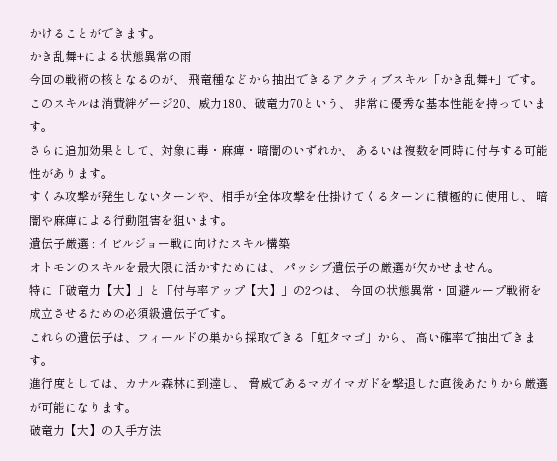かけることができます。
かき乱舞+による状態異常の雨
今回の戦術の核となるのが、 飛竜種などから抽出できるアクティブスキル「かき乱舞+」です。
このスキルは消費絆ゲージ20、威力180、破竜力70という、 非常に優秀な基本性能を持っています。
さらに追加効果として、対象に毒・麻痺・暗闇のいずれか、 あるいは複数を同時に付与する可能性があります。
すくみ攻撃が発生しないターンや、相手が全体攻撃を仕掛けてくるターンに積極的に使用し、 暗闇や麻痺による行動阻害を狙います。
遺伝子厳選 : イビルジョー戦に向けたスキル構築
オトモンのスキルを最大限に活かすためには、 パッシブ遺伝子の厳選が欠かせません。
特に「破竜力【大】」と「付与率アップ【大】」の2つは、 今回の状態異常・回避ループ戦術を成立させるための必須級遺伝子です。
これらの遺伝子は、フィールドの巣から採取できる「虹タマゴ」から、 高い確率で抽出できます。
進行度としては、カナル森林に到達し、 脅威であるマガイマガドを撃退した直後あたりから厳選が可能になります。
破竜力【大】の入手方法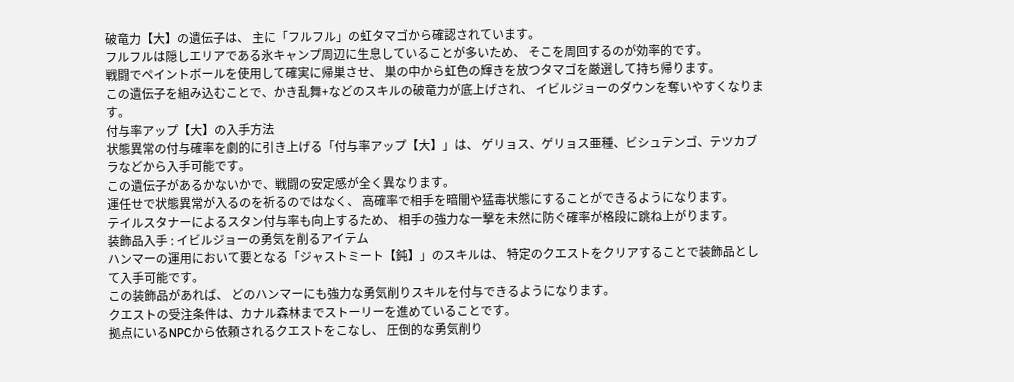破竜力【大】の遺伝子は、 主に「フルフル」の虹タマゴから確認されています。
フルフルは隠しエリアである氷キャンプ周辺に生息していることが多いため、 そこを周回するのが効率的です。
戦闘でペイントボールを使用して確実に帰巣させ、 巣の中から虹色の輝きを放つタマゴを厳選して持ち帰ります。
この遺伝子を組み込むことで、かき乱舞+などのスキルの破竜力が底上げされ、 イビルジョーのダウンを奪いやすくなります。
付与率アップ【大】の入手方法
状態異常の付与確率を劇的に引き上げる「付与率アップ【大】」は、 ゲリョス、ゲリョス亜種、ビシュテンゴ、テツカブラなどから入手可能です。
この遺伝子があるかないかで、戦闘の安定感が全く異なります。
運任せで状態異常が入るのを祈るのではなく、 高確率で相手を暗闇や猛毒状態にすることができるようになります。
テイルスタナーによるスタン付与率も向上するため、 相手の強力な一撃を未然に防ぐ確率が格段に跳ね上がります。
装飾品入手 : イビルジョーの勇気を削るアイテム
ハンマーの運用において要となる「ジャストミート【鈍】」のスキルは、 特定のクエストをクリアすることで装飾品として入手可能です。
この装飾品があれば、 どのハンマーにも強力な勇気削りスキルを付与できるようになります。
クエストの受注条件は、カナル森林までストーリーを進めていることです。
拠点にいるNPCから依頼されるクエストをこなし、 圧倒的な勇気削り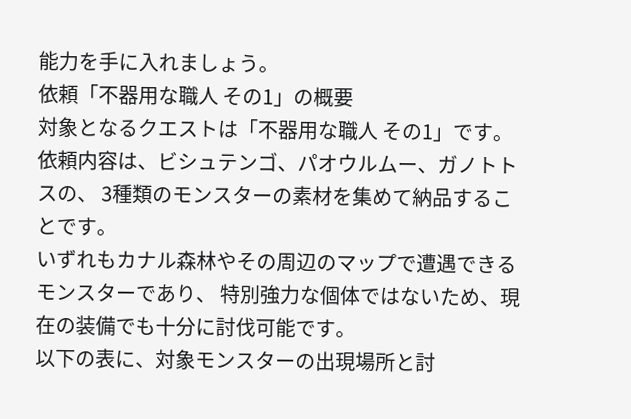能力を手に入れましょう。
依頼「不器用な職人 その1」の概要
対象となるクエストは「不器用な職人 その1」です。
依頼内容は、ビシュテンゴ、パオウルムー、ガノトトスの、 3種類のモンスターの素材を集めて納品することです。
いずれもカナル森林やその周辺のマップで遭遇できるモンスターであり、 特別強力な個体ではないため、現在の装備でも十分に討伐可能です。
以下の表に、対象モンスターの出現場所と討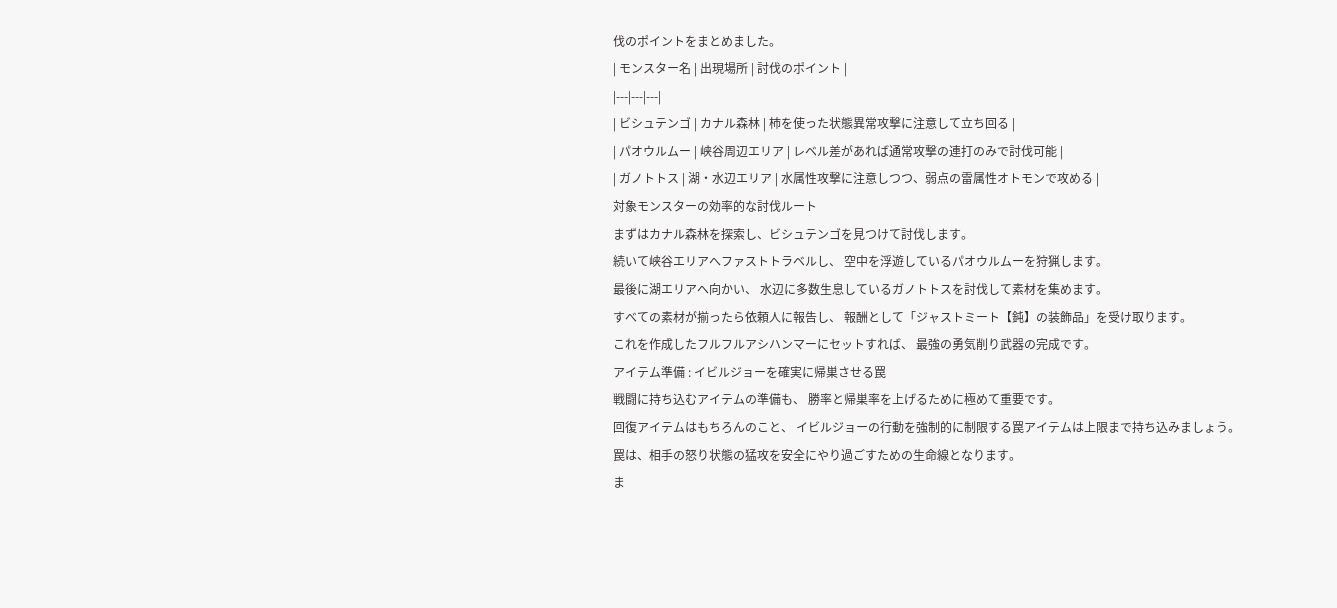伐のポイントをまとめました。
| モンスター名 | 出現場所 | 討伐のポイント |
|---|---|---|
| ビシュテンゴ | カナル森林 | 柿を使った状態異常攻撃に注意して立ち回る |
| パオウルムー | 峡谷周辺エリア | レベル差があれば通常攻撃の連打のみで討伐可能 |
| ガノトトス | 湖・水辺エリア | 水属性攻撃に注意しつつ、弱点の雷属性オトモンで攻める |
対象モンスターの効率的な討伐ルート
まずはカナル森林を探索し、ビシュテンゴを見つけて討伐します。
続いて峡谷エリアへファストトラベルし、 空中を浮遊しているパオウルムーを狩猟します。
最後に湖エリアへ向かい、 水辺に多数生息しているガノトトスを討伐して素材を集めます。
すべての素材が揃ったら依頼人に報告し、 報酬として「ジャストミート【鈍】の装飾品」を受け取ります。
これを作成したフルフルアシハンマーにセットすれば、 最強の勇気削り武器の完成です。
アイテム準備 : イビルジョーを確実に帰巣させる罠
戦闘に持ち込むアイテムの準備も、 勝率と帰巣率を上げるために極めて重要です。
回復アイテムはもちろんのこと、 イビルジョーの行動を強制的に制限する罠アイテムは上限まで持ち込みましょう。
罠は、相手の怒り状態の猛攻を安全にやり過ごすための生命線となります。
ま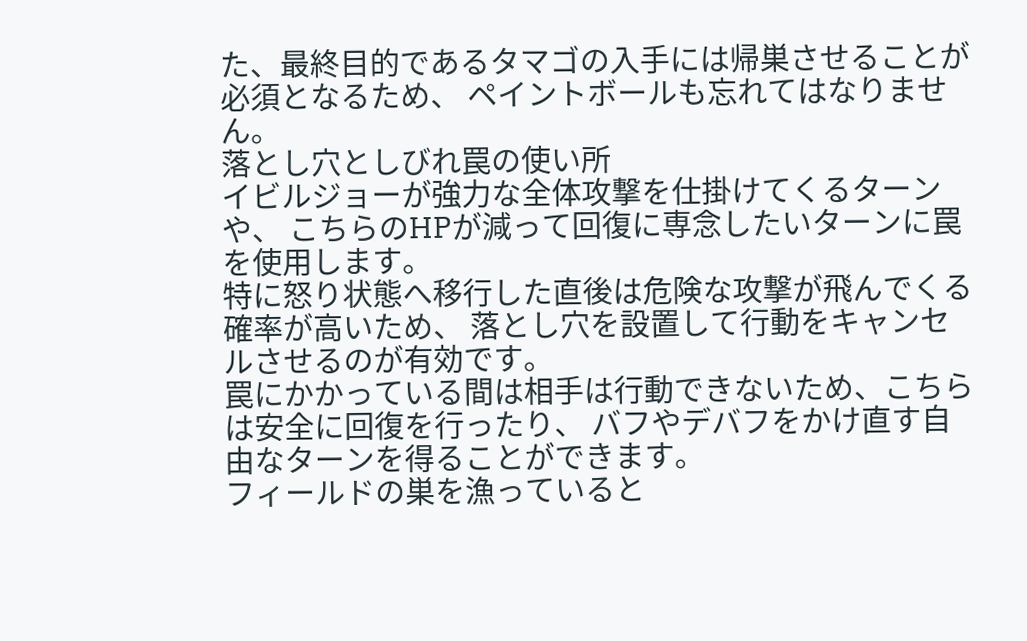た、最終目的であるタマゴの入手には帰巣させることが必須となるため、 ペイントボールも忘れてはなりません。
落とし穴としびれ罠の使い所
イビルジョーが強力な全体攻撃を仕掛けてくるターンや、 こちらのHPが減って回復に専念したいターンに罠を使用します。
特に怒り状態へ移行した直後は危険な攻撃が飛んでくる確率が高いため、 落とし穴を設置して行動をキャンセルさせるのが有効です。
罠にかかっている間は相手は行動できないため、こちらは安全に回復を行ったり、 バフやデバフをかけ直す自由なターンを得ることができます。
フィールドの巣を漁っていると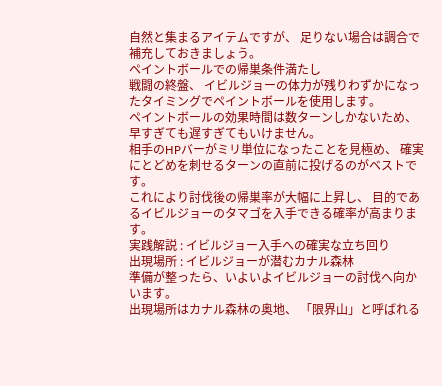自然と集まるアイテムですが、 足りない場合は調合で補充しておきましょう。
ペイントボールでの帰巣条件満たし
戦闘の終盤、 イビルジョーの体力が残りわずかになったタイミングでペイントボールを使用します。
ペイントボールの効果時間は数ターンしかないため、 早すぎても遅すぎてもいけません。
相手のHPバーがミリ単位になったことを見極め、 確実にとどめを刺せるターンの直前に投げるのがベストです。
これにより討伐後の帰巣率が大幅に上昇し、 目的であるイビルジョーのタマゴを入手できる確率が高まります。
実践解説 : イビルジョー入手への確実な立ち回り
出現場所 : イビルジョーが潜むカナル森林
準備が整ったら、いよいよイビルジョーの討伐へ向かいます。
出現場所はカナル森林の奥地、 「限界山」と呼ばれる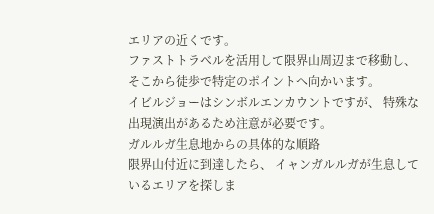エリアの近くです。
ファストトラベルを活用して限界山周辺まで移動し、 そこから徒歩で特定のポイントへ向かいます。
イビルジョーはシンボルエンカウントですが、 特殊な出現演出があるため注意が必要です。
ガルルガ生息地からの具体的な順路
限界山付近に到達したら、 イャンガルルガが生息しているエリアを探しま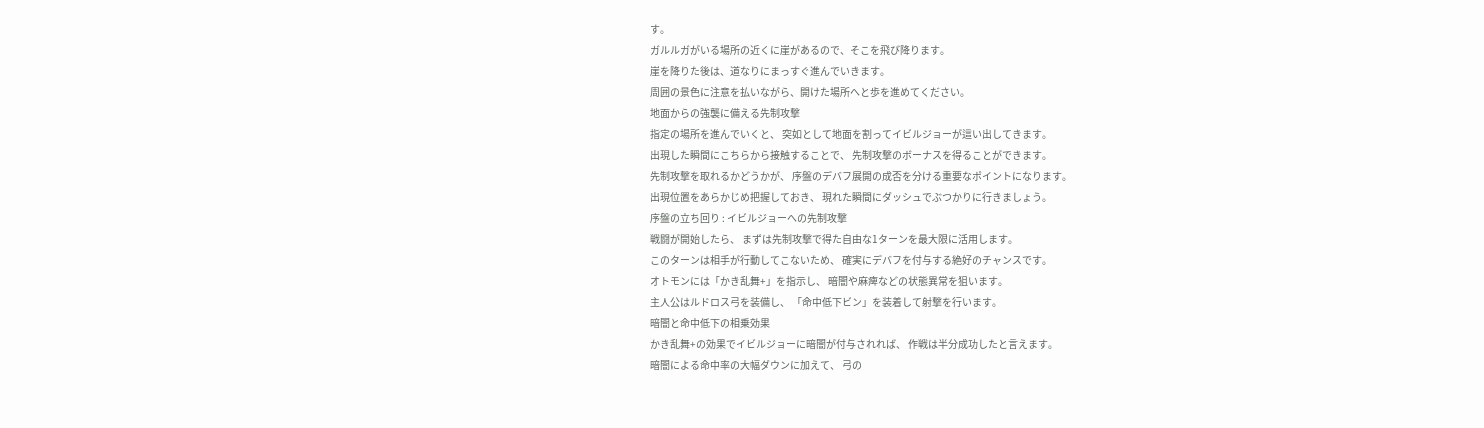す。
ガルルガがいる場所の近くに崖があるので、そこを飛び降ります。
崖を降りた後は、道なりにまっすぐ進んでいきます。
周囲の景色に注意を払いながら、開けた場所へと歩を進めてください。
地面からの強襲に備える先制攻撃
指定の場所を進んでいくと、 突如として地面を割ってイビルジョーが這い出してきます。
出現した瞬間にこちらから接触することで、 先制攻撃のボーナスを得ることができます。
先制攻撃を取れるかどうかが、 序盤のデバフ展開の成否を分ける重要なポイントになります。
出現位置をあらかじめ把握しておき、 現れた瞬間にダッシュでぶつかりに行きましょう。
序盤の立ち回り : イビルジョーへの先制攻撃
戦闘が開始したら、 まずは先制攻撃で得た自由な1ターンを最大限に活用します。
このターンは相手が行動してこないため、 確実にデバフを付与する絶好のチャンスです。
オトモンには「かき乱舞+」を指示し、 暗闇や麻痺などの状態異常を狙います。
主人公はルドロス弓を装備し、 「命中低下ビン」を装着して射撃を行います。
暗闇と命中低下の相乗効果
かき乱舞+の効果でイビルジョーに暗闇が付与されれば、 作戦は半分成功したと言えます。
暗闇による命中率の大幅ダウンに加えて、 弓の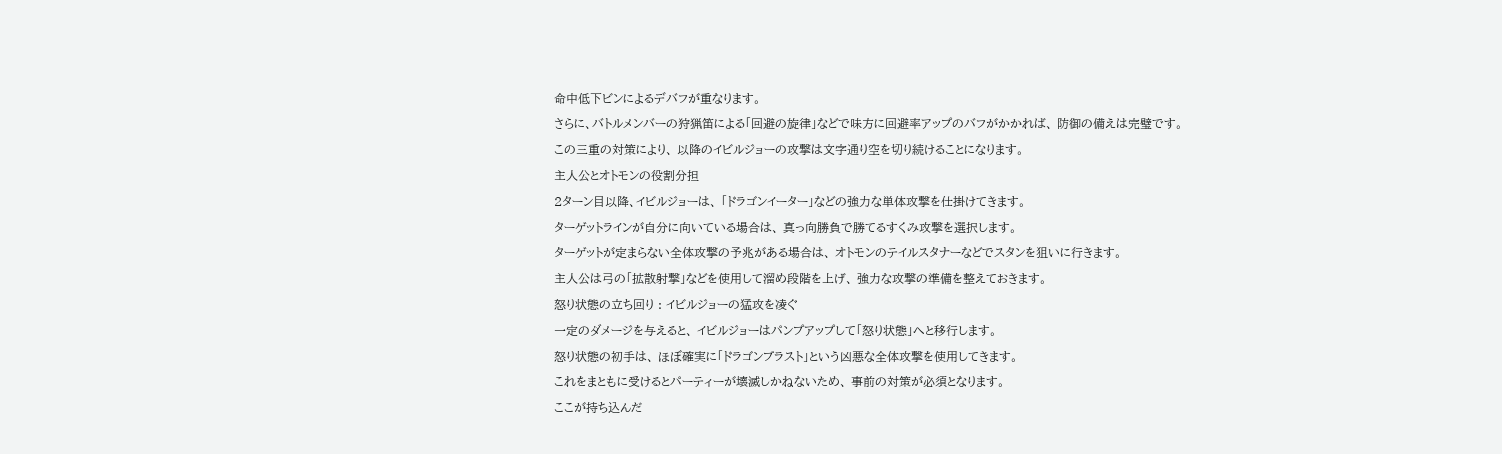命中低下ビンによるデバフが重なります。
さらに、バトルメンバーの狩猟笛による「回避の旋律」などで味方に回避率アップのバフがかかれば、 防御の備えは完璧です。
この三重の対策により、 以降のイビルジョーの攻撃は文字通り空を切り続けることになります。
主人公とオトモンの役割分担
2ターン目以降、イビルジョーは、 「ドラゴンイーター」などの強力な単体攻撃を仕掛けてきます。
ターゲットラインが自分に向いている場合は、 真っ向勝負で勝てるすくみ攻撃を選択します。
ターゲットが定まらない全体攻撃の予兆がある場合は、 オトモンのテイルスタナーなどでスタンを狙いに行きます。
主人公は弓の「拡散射撃」などを使用して溜め段階を上げ、 強力な攻撃の準備を整えておきます。
怒り状態の立ち回り : イビルジョーの猛攻を凌ぐ
一定のダメージを与えると、 イビルジョーはパンプアップして「怒り状態」へと移行します。
怒り状態の初手は、 ほぼ確実に「ドラゴンブラスト」という凶悪な全体攻撃を使用してきます。
これをまともに受けるとパーティーが壊滅しかねないため、 事前の対策が必須となります。
ここが持ち込んだ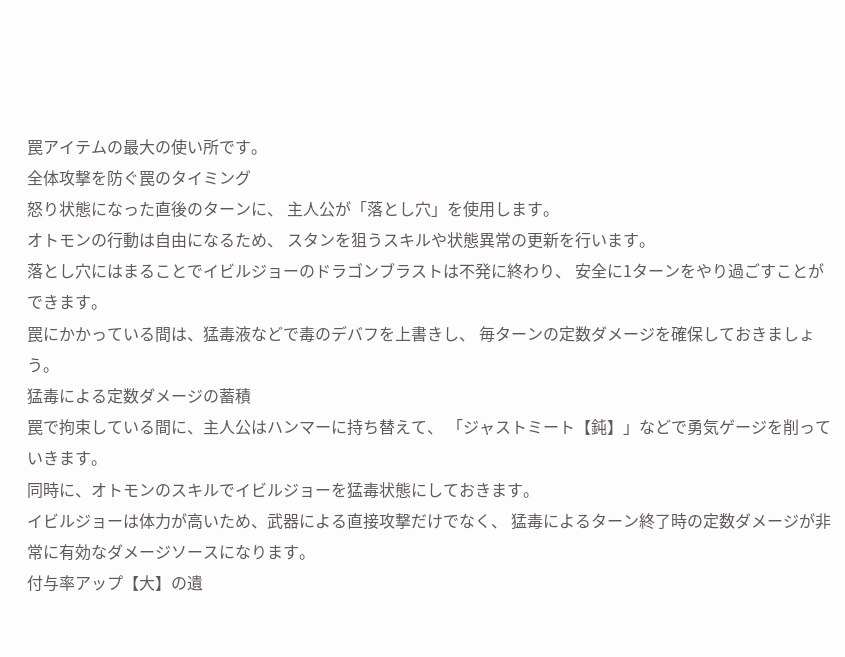罠アイテムの最大の使い所です。
全体攻撃を防ぐ罠のタイミング
怒り状態になった直後のターンに、 主人公が「落とし穴」を使用します。
オトモンの行動は自由になるため、 スタンを狙うスキルや状態異常の更新を行います。
落とし穴にはまることでイビルジョーのドラゴンブラストは不発に終わり、 安全に1ターンをやり過ごすことができます。
罠にかかっている間は、猛毒液などで毒のデバフを上書きし、 毎ターンの定数ダメージを確保しておきましょう。
猛毒による定数ダメージの蓄積
罠で拘束している間に、主人公はハンマーに持ち替えて、 「ジャストミート【鈍】」などで勇気ゲージを削っていきます。
同時に、オトモンのスキルでイビルジョーを猛毒状態にしておきます。
イビルジョーは体力が高いため、武器による直接攻撃だけでなく、 猛毒によるターン終了時の定数ダメージが非常に有効なダメージソースになります。
付与率アップ【大】の遺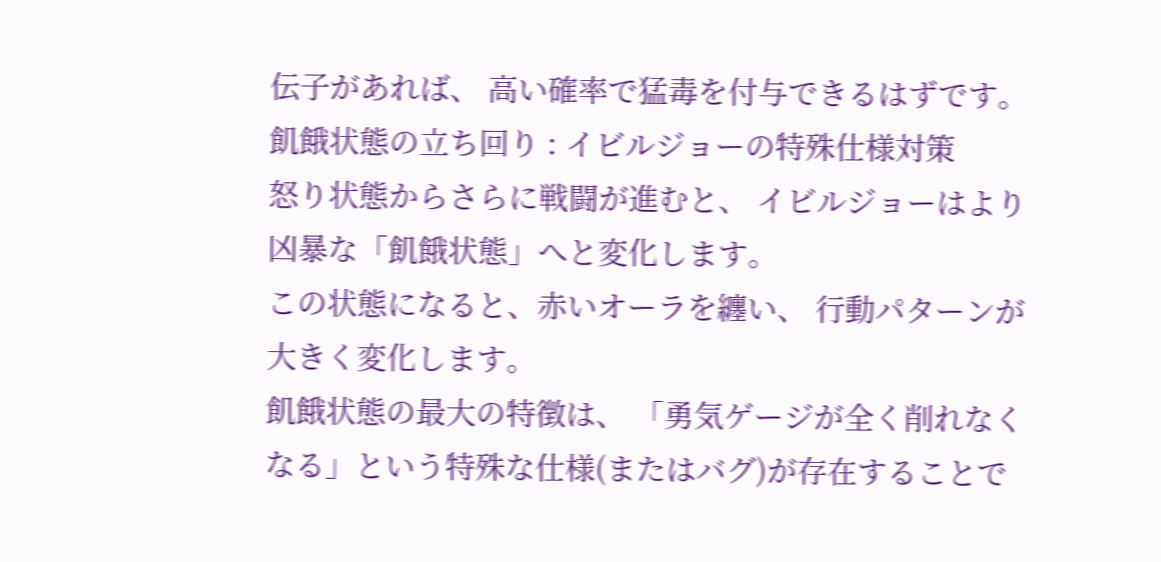伝子があれば、 高い確率で猛毒を付与できるはずです。
飢餓状態の立ち回り : イビルジョーの特殊仕様対策
怒り状態からさらに戦闘が進むと、 イビルジョーはより凶暴な「飢餓状態」へと変化します。
この状態になると、赤いオーラを纏い、 行動パターンが大きく変化します。
飢餓状態の最大の特徴は、 「勇気ゲージが全く削れなくなる」という特殊な仕様(またはバグ)が存在することで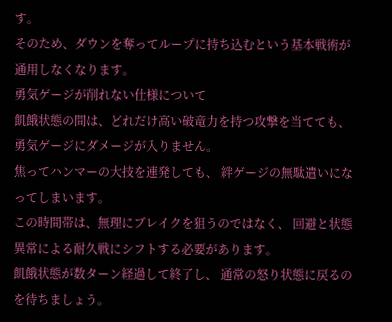す。
そのため、ダウンを奪ってループに持ち込むという基本戦術が通用しなくなります。
勇気ゲージが削れない仕様について
飢餓状態の間は、どれだけ高い破竜力を持つ攻撃を当てても、 勇気ゲージにダメージが入りません。
焦ってハンマーの大技を連発しても、 絆ゲージの無駄遣いになってしまいます。
この時間帯は、無理にブレイクを狙うのではなく、 回避と状態異常による耐久戦にシフトする必要があります。
飢餓状態が数ターン経過して終了し、 通常の怒り状態に戻るのを待ちましょう。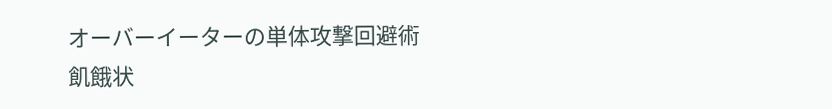オーバーイーターの単体攻撃回避術
飢餓状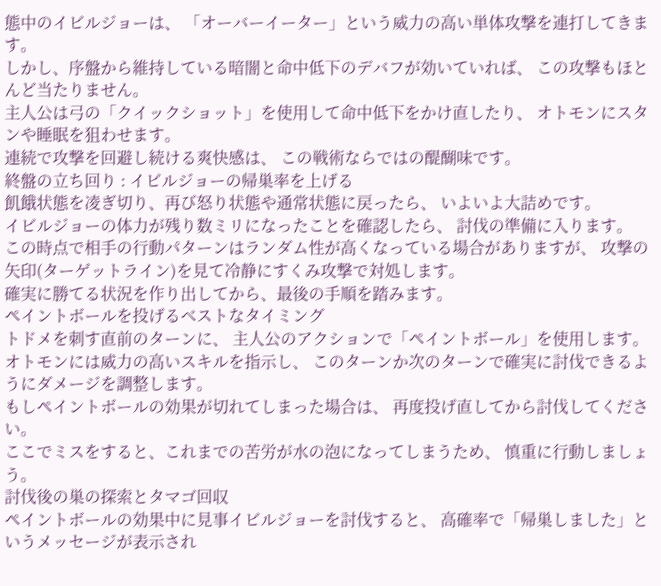態中のイビルジョーは、 「オーバーイーター」という威力の高い単体攻撃を連打してきます。
しかし、序盤から維持している暗闇と命中低下のデバフが効いていれば、 この攻撃もほとんど当たりません。
主人公は弓の「クイックショット」を使用して命中低下をかけ直したり、 オトモンにスタンや睡眠を狙わせます。
連続で攻撃を回避し続ける爽快感は、 この戦術ならではの醍醐味です。
終盤の立ち回り : イビルジョーの帰巣率を上げる
飢餓状態を凌ぎ切り、再び怒り状態や通常状態に戻ったら、 いよいよ大詰めです。
イビルジョーの体力が残り数ミリになったことを確認したら、 討伐の準備に入ります。
この時点で相手の行動パターンはランダム性が高くなっている場合がありますが、 攻撃の矢印(ターゲットライン)を見て冷静にすくみ攻撃で対処します。
確実に勝てる状況を作り出してから、最後の手順を踏みます。
ペイントボールを投げるベストなタイミング
トドメを刺す直前のターンに、 主人公のアクションで「ペイントボール」を使用します。
オトモンには威力の高いスキルを指示し、 このターンか次のターンで確実に討伐できるようにダメージを調整します。
もしペイントボールの効果が切れてしまった場合は、 再度投げ直してから討伐してください。
ここでミスをすると、これまでの苦労が水の泡になってしまうため、 慎重に行動しましょう。
討伐後の巣の探索とタマゴ回収
ペイントボールの効果中に見事イビルジョーを討伐すると、 高確率で「帰巣しました」というメッセージが表示され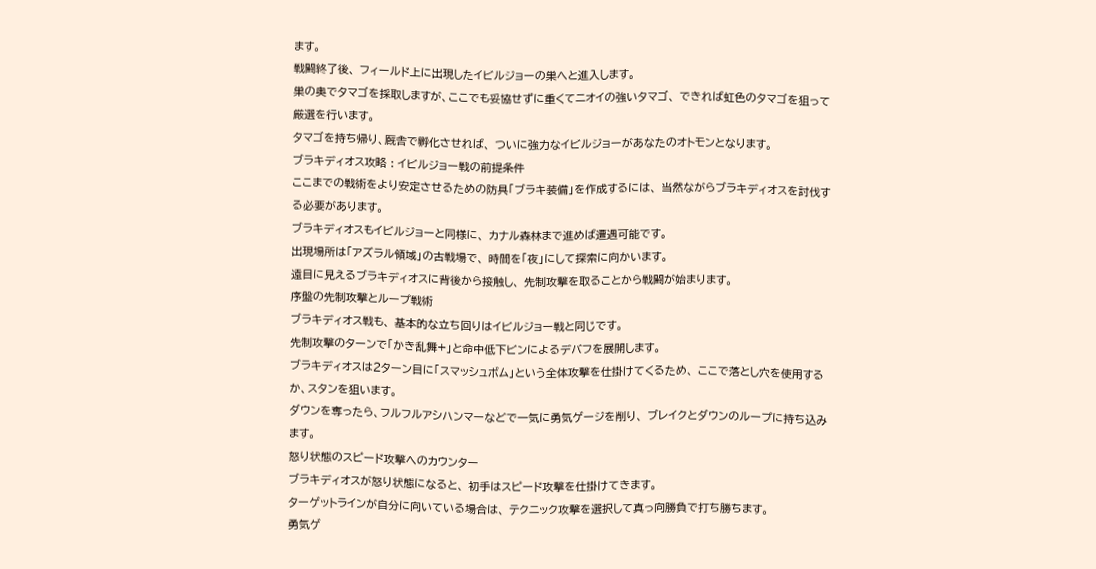ます。
戦闘終了後、 フィールド上に出現したイビルジョーの巣へと進入します。
巣の奥でタマゴを採取しますが、ここでも妥協せずに重くてニオイの強いタマゴ、 できれば虹色のタマゴを狙って厳選を行います。
タマゴを持ち帰り、厩舎で孵化させれば、 ついに強力なイビルジョーがあなたのオトモンとなります。
ブラキディオス攻略 : イビルジョー戦の前提条件
ここまでの戦術をより安定させるための防具「ブラキ装備」を作成するには、 当然ながらブラキディオスを討伐する必要があります。
ブラキディオスもイビルジョーと同様に、 カナル森林まで進めば遭遇可能です。
出現場所は「アズラル領域」の古戦場で、 時間を「夜」にして探索に向かいます。
遠目に見えるブラキディオスに背後から接触し、 先制攻撃を取ることから戦闘が始まります。
序盤の先制攻撃とループ戦術
ブラキディオス戦も、 基本的な立ち回りはイビルジョー戦と同じです。
先制攻撃のターンで「かき乱舞+」と命中低下ビンによるデバフを展開します。
ブラキディオスは2ターン目に「スマッシュボム」という全体攻撃を仕掛けてくるため、 ここで落とし穴を使用するか、スタンを狙います。
ダウンを奪ったら、フルフルアシハンマーなどで一気に勇気ゲージを削り、 ブレイクとダウンのループに持ち込みます。
怒り状態のスピード攻撃へのカウンター
ブラキディオスが怒り状態になると、 初手はスピード攻撃を仕掛けてきます。
ターゲットラインが自分に向いている場合は、 テクニック攻撃を選択して真っ向勝負で打ち勝ちます。
勇気ゲ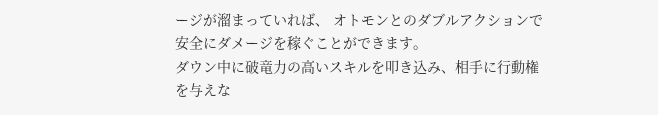ージが溜まっていれば、 オトモンとのダブルアクションで安全にダメージを稼ぐことができます。
ダウン中に破竜力の高いスキルを叩き込み、相手に行動権を与えな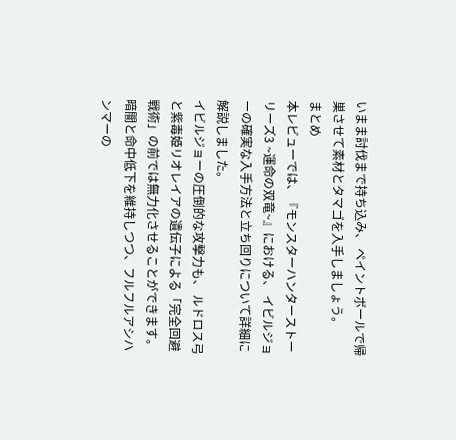いまま討伐まで持ち込み、 ペイントボールで帰巣させて素材とタマゴを入手しましょう。
まとめ
本レビューでは、『モンスターハンターストーリーズ3 ~運命の双竜~』における、 イビルジョーの確実な入手方法と立ち回りについて詳細に解説しました。
イビルジョーの圧倒的な攻撃力も、 ルドロス弓と紫毒姫リオレイアの遺伝子による「完全回避戦術」の前では無力化させることができます。
暗闇と命中低下を維持しつつ、フルフルアシハンマーの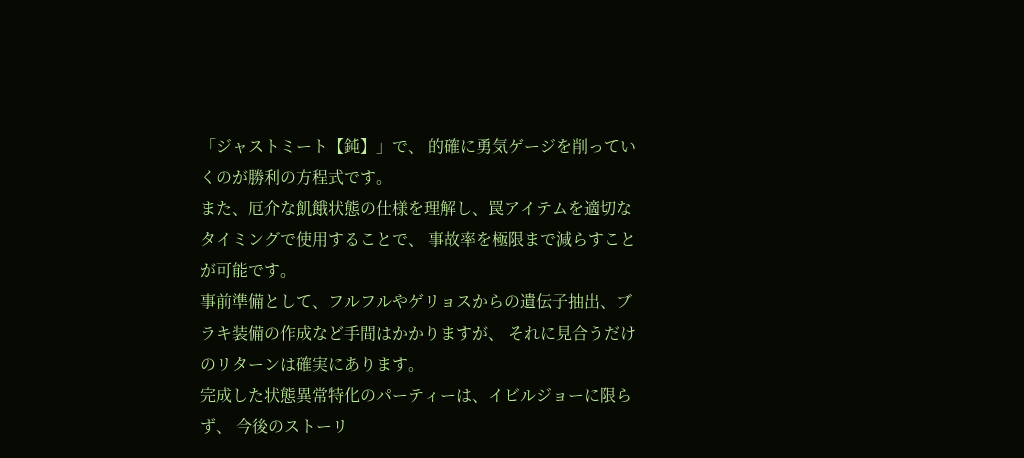「ジャストミート【鈍】」で、 的確に勇気ゲージを削っていくのが勝利の方程式です。
また、厄介な飢餓状態の仕様を理解し、罠アイテムを適切なタイミングで使用することで、 事故率を極限まで減らすことが可能です。
事前準備として、フルフルやゲリョスからの遺伝子抽出、ブラキ装備の作成など手間はかかりますが、 それに見合うだけのリターンは確実にあります。
完成した状態異常特化のパーティーは、イビルジョーに限らず、 今後のストーリ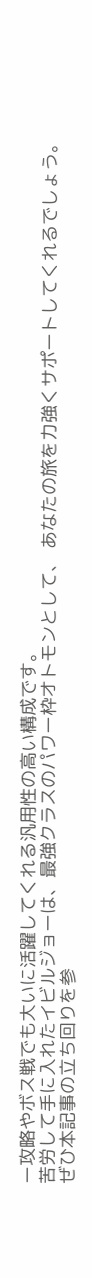ー攻略やボス戦でも大いに活躍してくれる汎用性の高い構成です。
苦労して手に入れたイビルジョーは、最強クラスのパワー枠オトモンとして、 あなたの旅を力強くサポートしてくれるでしょう。
ぜひ本記事の立ち回りを参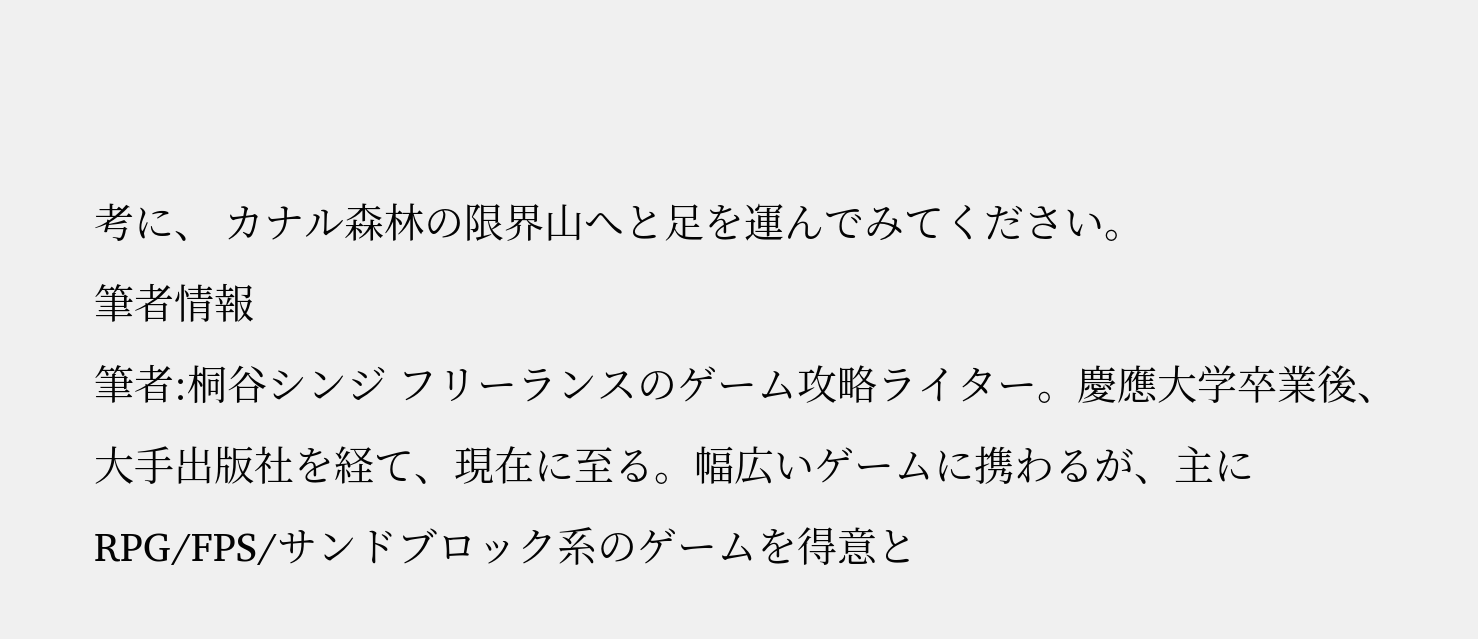考に、 カナル森林の限界山へと足を運んでみてください。
筆者情報
筆者:桐谷シンジ フリーランスのゲーム攻略ライター。慶應大学卒業後、大手出版社を経て、現在に至る。幅広いゲームに携わるが、主にRPG/FPS/サンドブロック系のゲームを得意と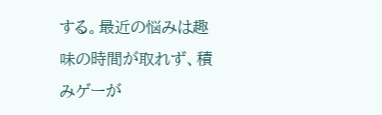する。最近の悩みは趣味の時間が取れず、積みゲーが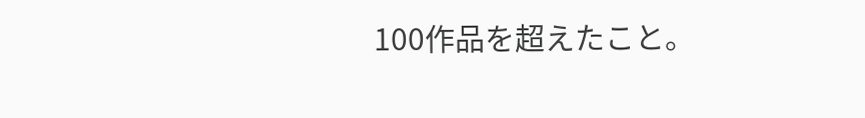100作品を超えたこと。